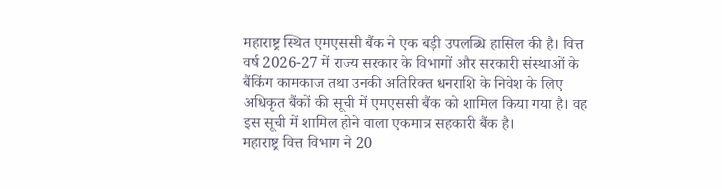महाराष्ट्र स्थित एमएससी बैंक ने एक बड़ी उपलब्धि हासिल की है। वित्त वर्ष 2026-27 में राज्य सरकार के विभागों और सरकारी संस्थाओं के बैंकिंग कामकाज तथा उनकी अतिरिक्त धनराशि के निवेश के लिए अधिकृत बैंकों की सूची में एमएससी बैंक को शामिल किया गया है। वह इस सूची में शामिल होने वाला एकमात्र सहकारी बैंक है।
महाराष्ट्र वित्त विभाग ने 20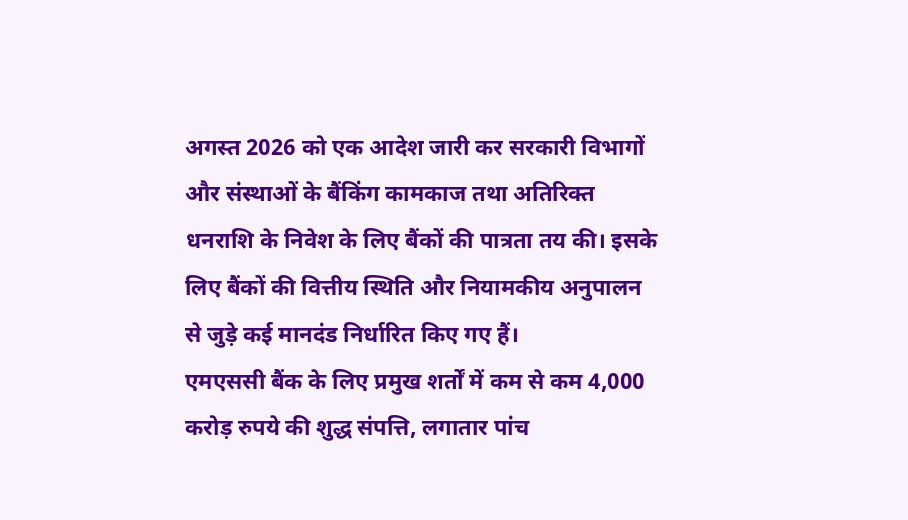अगस्त 2026 को एक आदेश जारी कर सरकारी विभागों और संस्थाओं के बैंकिंग कामकाज तथा अतिरिक्त धनराशि के निवेश के लिए बैंकों की पात्रता तय की। इसके लिए बैंकों की वित्तीय स्थिति और नियामकीय अनुपालन से जुड़े कई मानदंड निर्धारित किए गए हैं।
एमएससी बैंक के लिए प्रमुख शर्तों में कम से कम 4,000 करोड़ रुपये की शुद्ध संपत्ति, लगातार पांच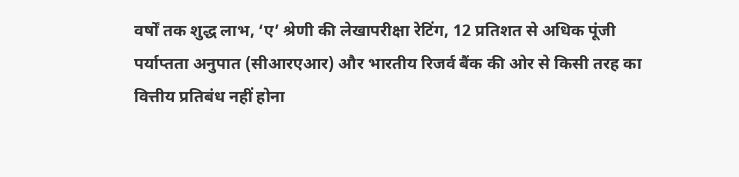वर्षों तक शुद्ध लाभ, ‘ए’ श्रेणी की लेखापरीक्षा रेटिंग, 12 प्रतिशत से अधिक पूंजी पर्याप्तता अनुपात (सीआरएआर) और भारतीय रिजर्व बैंक की ओर से किसी तरह का वित्तीय प्रतिबंध नहीं होना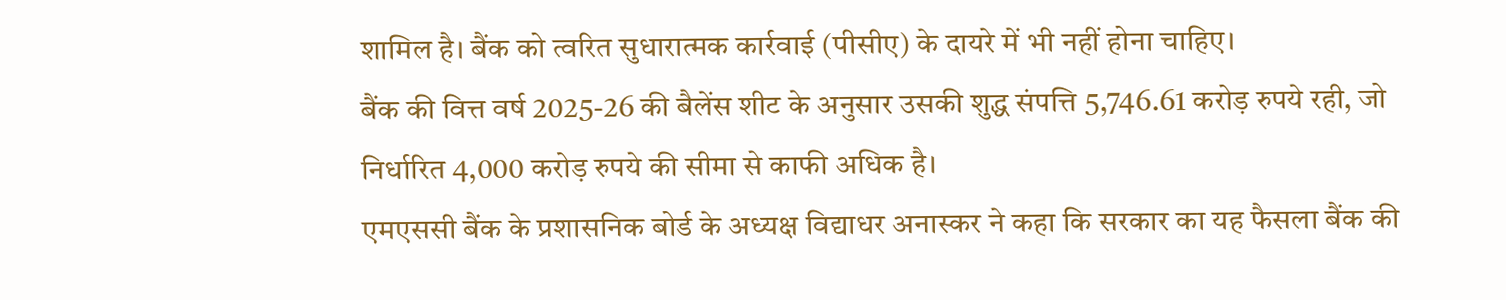शामिल है। बैंक को त्वरित सुधारात्मक कार्रवाई (पीसीए) के दायरे में भी नहीं होना चाहिए।
बैंक की वित्त वर्ष 2025-26 की बैलेंस शीट के अनुसार उसकी शुद्ध संपत्ति 5,746.61 करोड़ रुपये रही, जो निर्धारित 4,000 करोड़ रुपये की सीमा से काफी अधिक है।
एमएससी बैंक के प्रशासनिक बोर्ड के अध्यक्ष विद्याधर अनास्कर ने कहा कि सरकार का यह फैसला बैंक की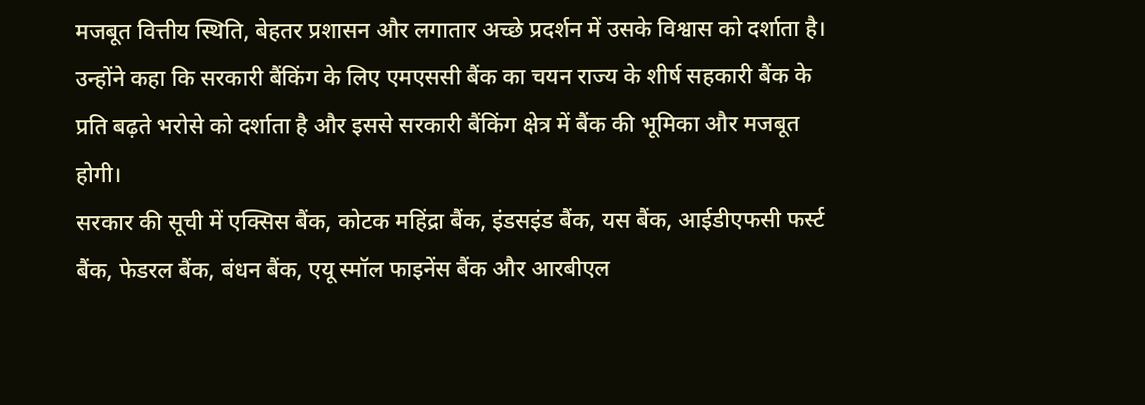मजबूत वित्तीय स्थिति, बेहतर प्रशासन और लगातार अच्छे प्रदर्शन में उसके विश्वास को दर्शाता है। उन्होंने कहा कि सरकारी बैंकिंग के लिए एमएससी बैंक का चयन राज्य के शीर्ष सहकारी बैंक के प्रति बढ़ते भरोसे को दर्शाता है और इससे सरकारी बैंकिंग क्षेत्र में बैंक की भूमिका और मजबूत होगी।
सरकार की सूची में एक्सिस बैंक, कोटक महिंद्रा बैंक, इंडसइंड बैंक, यस बैंक, आईडीएफसी फर्स्ट बैंक, फेडरल बैंक, बंधन बैंक, एयू स्मॉल फाइनेंस बैंक और आरबीएल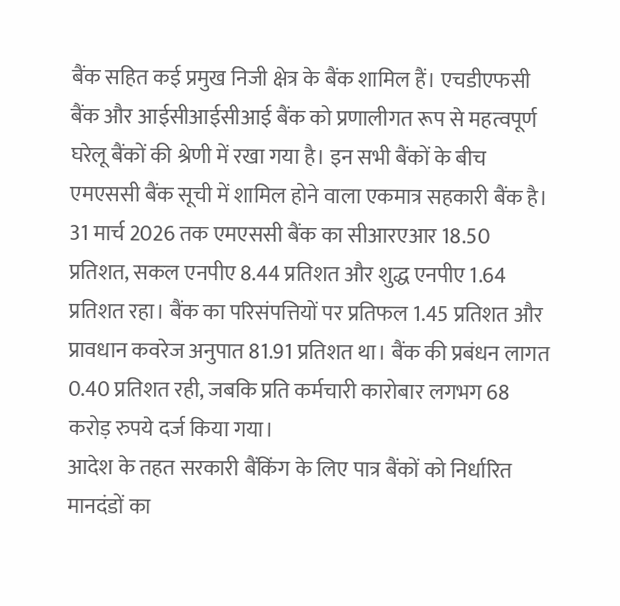बैंक सहित कई प्रमुख निजी क्षेत्र के बैंक शामिल हैं। एचडीएफसी बैंक और आईसीआईसीआई बैंक को प्रणालीगत रूप से महत्वपूर्ण घरेलू बैंकों की श्रेणी में रखा गया है। इन सभी बैंकों के बीच एमएससी बैंक सूची में शामिल होने वाला एकमात्र सहकारी बैंक है।
31 मार्च 2026 तक एमएससी बैंक का सीआरएआर 18.50 प्रतिशत, सकल एनपीए 8.44 प्रतिशत और शुद्ध एनपीए 1.64 प्रतिशत रहा। बैंक का परिसंपत्तियों पर प्रतिफल 1.45 प्रतिशत और प्रावधान कवरेज अनुपात 81.91 प्रतिशत था। बैंक की प्रबंधन लागत 0.40 प्रतिशत रही, जबकि प्रति कर्मचारी कारोबार लगभग 68 करोड़ रुपये दर्ज किया गया।
आदेश के तहत सरकारी बैंकिंग के लिए पात्र बैंकों को निर्धारित मानदंडों का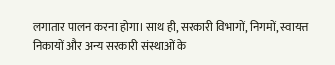लगातार पालन करना होगा। साथ ही, सरकारी विभागों, निगमों, स्वायत्त निकायों और अन्य सरकारी संस्थाओं के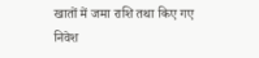खातों में जमा राशि तथा किए गए निवेश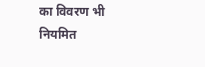का विवरण भी नियमित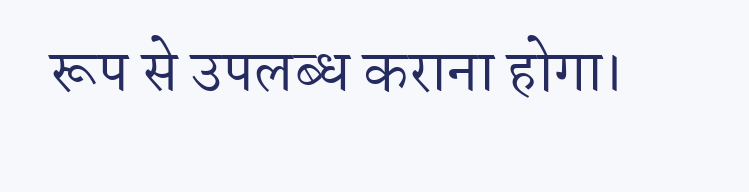रूप से उपलब्ध कराना होगा।